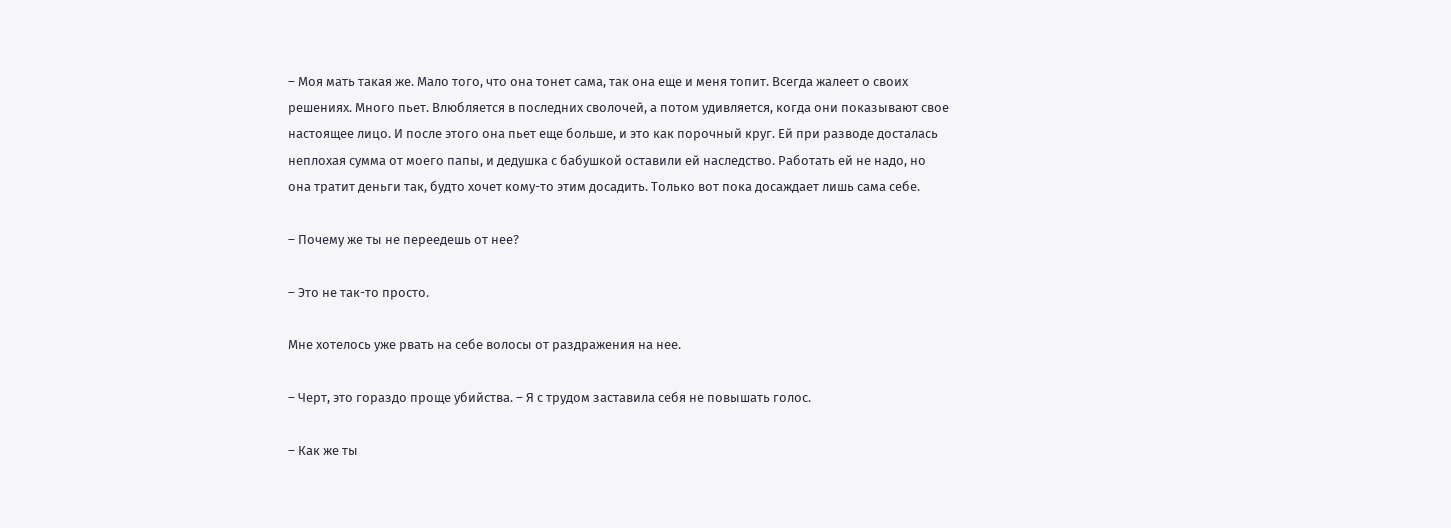– Моя мать такая же. Мало того, что она тонет сама, так она еще и меня топит. Всегда жалеет о своих решениях. Много пьет. Влюбляется в последних сволочей, а потом удивляется, когда они показывают свое настоящее лицо. И после этого она пьет еще больше, и это как порочный круг. Ей при разводе досталась неплохая сумма от моего папы, и дедушка с бабушкой оставили ей наследство. Работать ей не надо, но она тратит деньги так, будто хочет кому-то этим досадить. Только вот пока досаждает лишь сама себе.

– Почему же ты не переедешь от нее?

– Это не так-то просто.

Мне хотелось уже рвать на себе волосы от раздражения на нее.

– Черт, это гораздо проще убийства. – Я с трудом заставила себя не повышать голос.

– Как же ты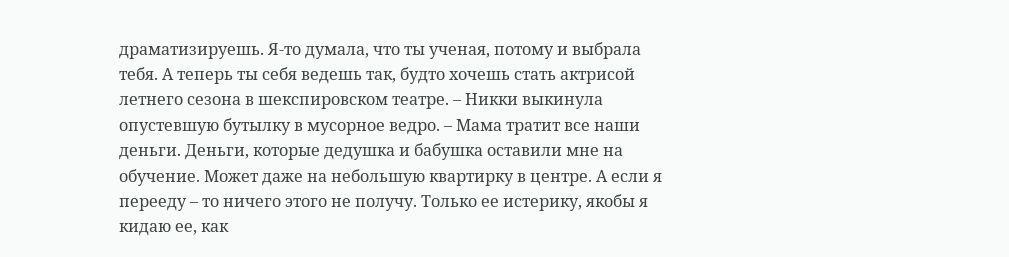драматизируешь. Я-то думала, что ты ученая, потому и выбрала тебя. А теперь ты себя ведешь так, будто хочешь стать актрисой летнего сезона в шекспировском театре. – Никки выкинула опустевшую бутылку в мусорное ведро. – Мама тратит все наши деньги. Деньги, которые дедушка и бабушка оставили мне на обучение. Может даже на небольшую квартирку в центре. А если я перееду – то ничего этого не получу. Только ее истерику, якобы я кидаю ее, как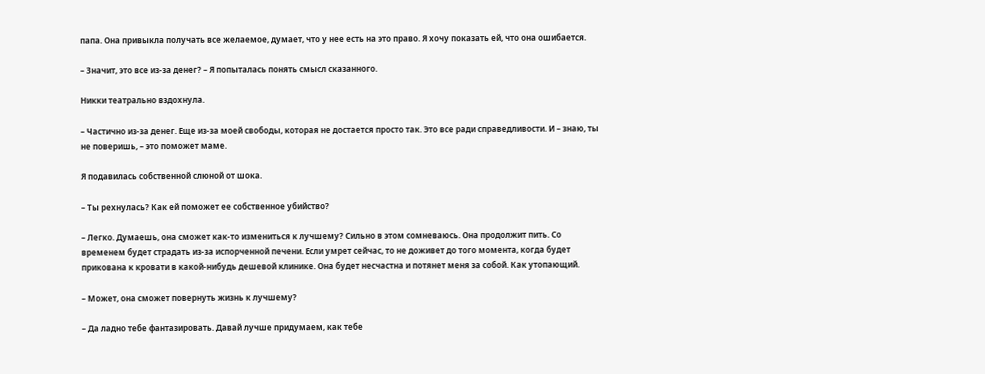папа. Она привыкла получать все желаемое, думает, что у нее есть на это право. Я хочу показать ей, что она ошибается.

– Значит, это все из-за денег? – Я попыталась понять смысл сказанного.

Никки театрально вздохнула.

– Частично из-за денег. Еще из-за моей свободы, которая не достается просто так. Это все ради справедливости. И – знаю, ты не поверишь, – это поможет маме.

Я подавилась собственной слюной от шока.

– Ты рехнулась? Как ей поможет ее собственное убийство?

– Легко. Думаешь, она сможет как-то измениться к лучшему? Сильно в этом сомневаюсь. Она продолжит пить. Со временем будет страдать из-за испорченной печени. Если умрет сейчас, то не доживет до того момента, когда будет прикована к кровати в какой-нибудь дешевой клинике. Она будет несчастна и потянет меня за собой. Как утопающий.

– Может, она сможет повернуть жизнь к лучшему?

– Да ладно тебе фантазировать. Давай лучше придумаем, как тебе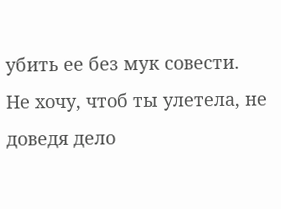убить ее без мук совести. Не хочу, чтоб ты улетела, не доведя дело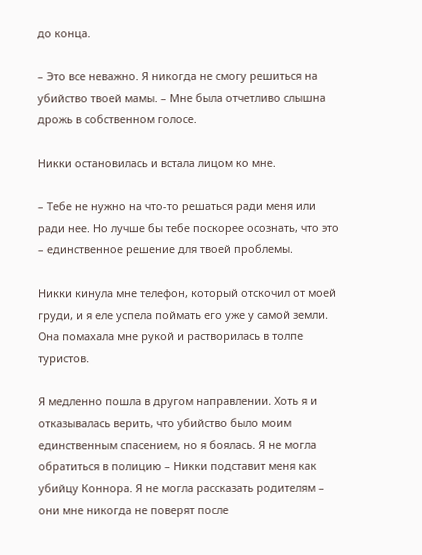до конца.

– Это все неважно. Я никогда не смогу решиться на убийство твоей мамы. – Мне была отчетливо слышна дрожь в собственном голосе.

Никки остановилась и встала лицом ко мне.

– Тебе не нужно на что-то решаться ради меня или ради нее. Но лучше бы тебе поскорее осознать, что это – единственное решение для твоей проблемы.

Никки кинула мне телефон, который отскочил от моей груди, и я еле успела поймать его уже у самой земли. Она помахала мне рукой и растворилась в толпе туристов.

Я медленно пошла в другом направлении. Хоть я и отказывалась верить, что убийство было моим единственным спасением, но я боялась. Я не могла обратиться в полицию – Никки подставит меня как убийцу Коннора. Я не могла рассказать родителям – они мне никогда не поверят после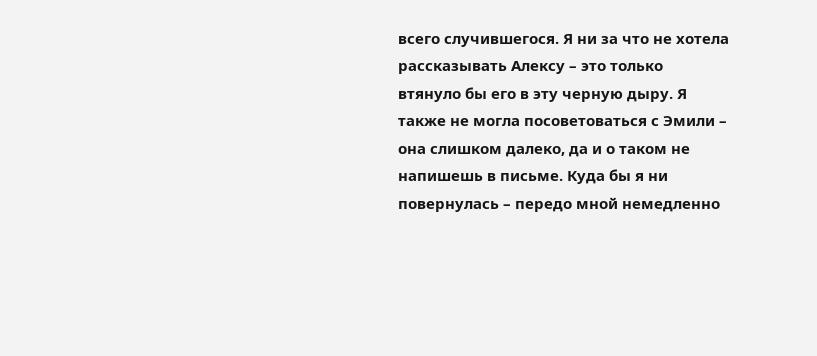всего случившегося. Я ни за что не хотела рассказывать Алексу – это только втянуло бы его в эту черную дыру. Я также не могла посоветоваться с Эмили – она слишком далеко, да и о таком не напишешь в письме. Куда бы я ни повернулась – передо мной немедленно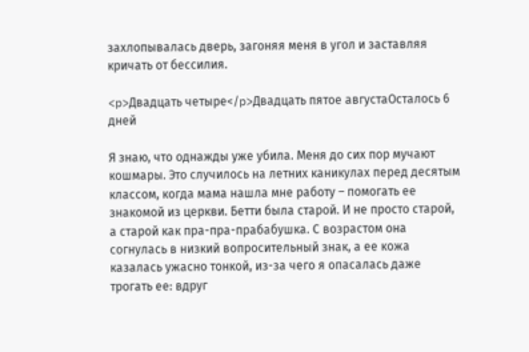захлопывалась дверь, загоняя меня в угол и заставляя кричать от бессилия.

<p>Двадцать четыре</p>Двадцать пятое августаОсталось 6 дней

Я знаю, что однажды уже убила. Меня до сих пор мучают кошмары. Это случилось на летних каникулах перед десятым классом, когда мама нашла мне работу – помогать ее знакомой из церкви. Бетти была старой. И не просто старой, а старой как пра-пра-прабабушка. С возрастом она согнулась в низкий вопросительный знак, а ее кожа казалась ужасно тонкой, из-за чего я опасалась даже трогать ее: вдруг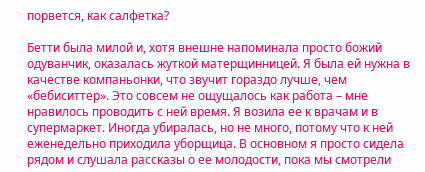порвется, как салфетка?

Бетти была милой и, хотя внешне напоминала просто божий одуванчик, оказалась жуткой матерщинницей. Я была ей нужна в качестве компаньонки, что звучит гораздо лучше, чем «бебиситтер». Это совсем не ощущалось как работа – мне нравилось проводить с ней время. Я возила ее к врачам и в супермаркет. Иногда убиралась, но не много, потому что к ней еженедельно приходила уборщица. В основном я просто сидела рядом и слушала рассказы о ее молодости, пока мы смотрели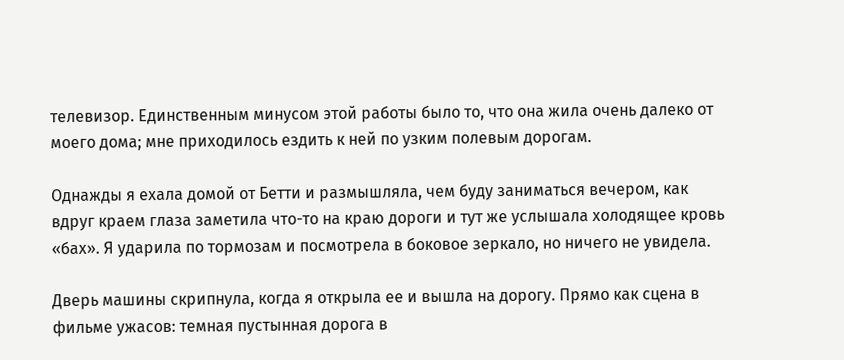телевизор. Единственным минусом этой работы было то, что она жила очень далеко от моего дома; мне приходилось ездить к ней по узким полевым дорогам.

Однажды я ехала домой от Бетти и размышляла, чем буду заниматься вечером, как вдруг краем глаза заметила что-то на краю дороги и тут же услышала холодящее кровь «бах». Я ударила по тормозам и посмотрела в боковое зеркало, но ничего не увидела.

Дверь машины скрипнула, когда я открыла ее и вышла на дорогу. Прямо как сцена в фильме ужасов: темная пустынная дорога в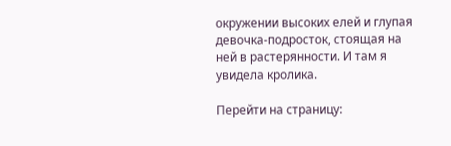окружении высоких елей и глупая девочка-подросток, стоящая на ней в растерянности. И там я увидела кролика.

Перейти на страницу: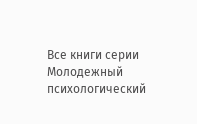Все книги серии Молодежный психологический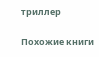триллер

Похожие книги